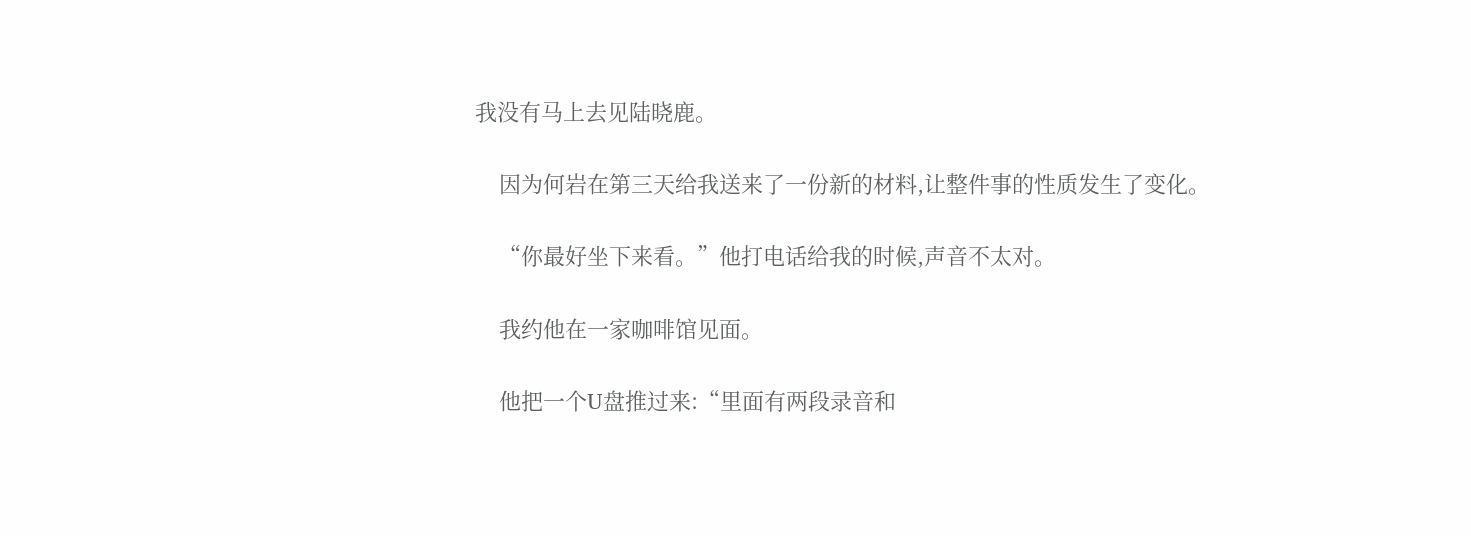我没有马上去见陆晓鹿。

    因为何岩在第三天给我送来了一份新的材料,让整件事的性质发生了变化。

    “你最好坐下来看。”他打电话给我的时候,声音不太对。

    我约他在一家咖啡馆见面。

    他把一个U盘推过来:“里面有两段录音和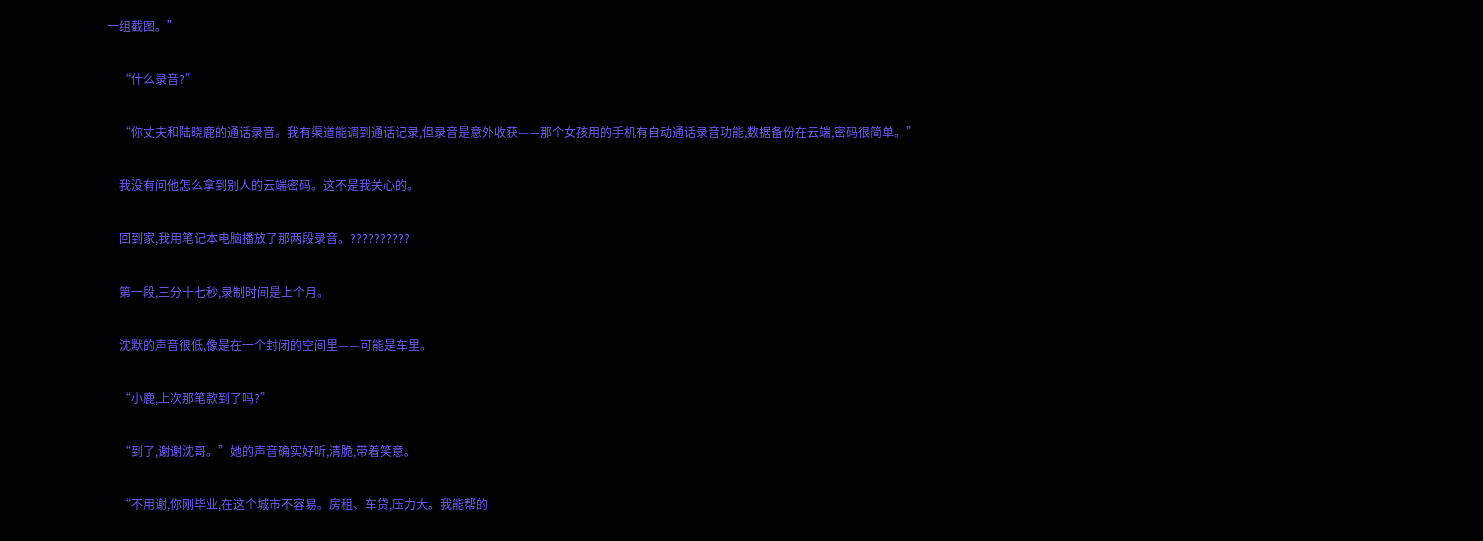一组截图。”

    “什么录音?”

    “你丈夫和陆晓鹿的通话录音。我有渠道能调到通话记录,但录音是意外收获——那个女孩用的手机有自动通话录音功能,数据备份在云端,密码很简单。”

    我没有问他怎么拿到别人的云端密码。这不是我关心的。

    回到家,我用笔记本电脑播放了那两段录音。??????????

    第一段,三分十七秒,录制时间是上个月。

    沈默的声音很低,像是在一个封闭的空间里——可能是车里。

    “小鹿,上次那笔款到了吗?”

    “到了,谢谢沈哥。”她的声音确实好听,清脆,带着笑意。

    “不用谢,你刚毕业,在这个城市不容易。房租、车贷,压力大。我能帮的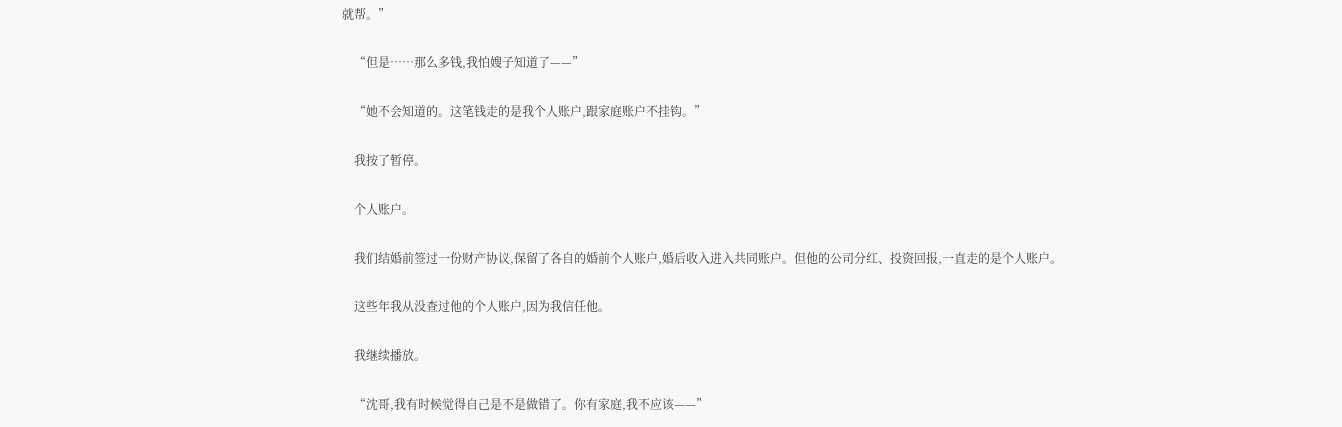就帮。”

    “但是……那么多钱,我怕嫂子知道了——”

    “她不会知道的。这笔钱走的是我个人账户,跟家庭账户不挂钩。”

    我按了暂停。

    个人账户。

    我们结婚前签过一份财产协议,保留了各自的婚前个人账户,婚后收入进入共同账户。但他的公司分红、投资回报,一直走的是个人账户。

    这些年我从没查过他的个人账户,因为我信任他。

    我继续播放。

    “沈哥,我有时候觉得自己是不是做错了。你有家庭,我不应该——”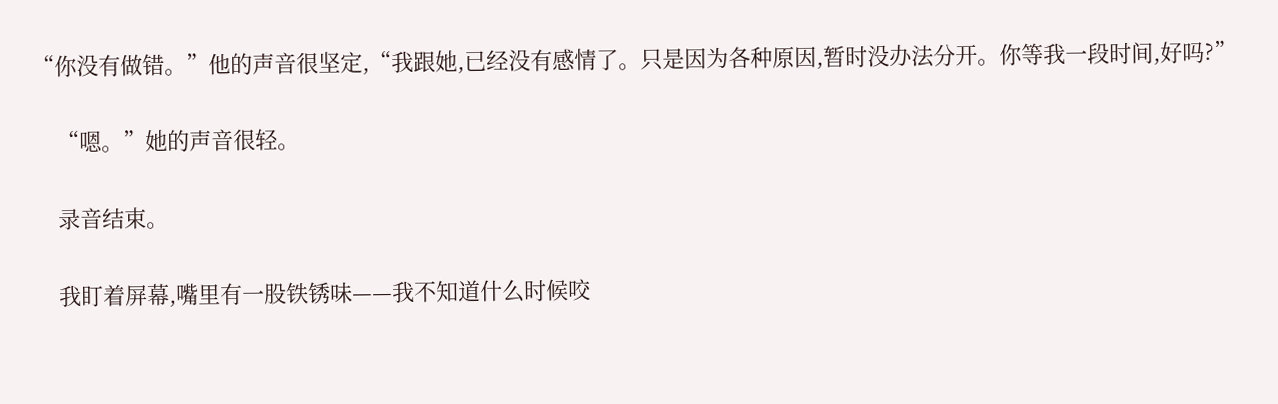“你没有做错。”他的声音很坚定,“我跟她,已经没有感情了。只是因为各种原因,暂时没办法分开。你等我一段时间,好吗?”

    “嗯。”她的声音很轻。

    录音结束。

    我盯着屏幕,嘴里有一股铁锈味——我不知道什么时候咬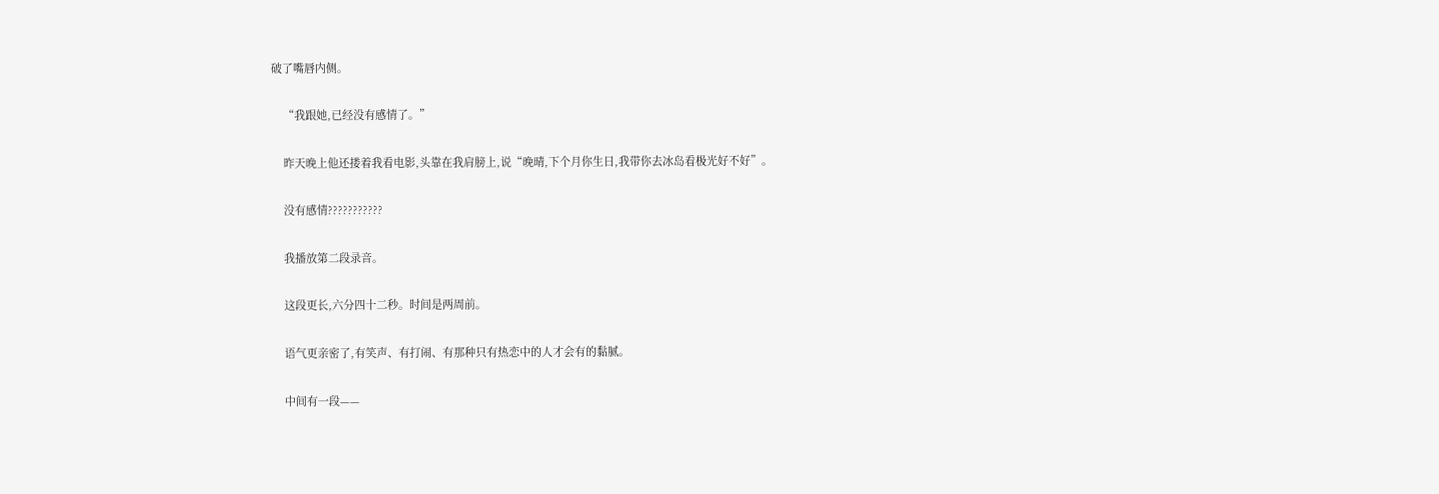破了嘴唇内侧。

    “我跟她,已经没有感情了。”

    昨天晚上他还搂着我看电影,头靠在我肩膀上,说“晚晴,下个月你生日,我带你去冰岛看极光好不好”。

    没有感情???????????

    我播放第二段录音。

    这段更长,六分四十二秒。时间是两周前。

    语气更亲密了,有笑声、有打闹、有那种只有热恋中的人才会有的黏腻。

    中间有一段——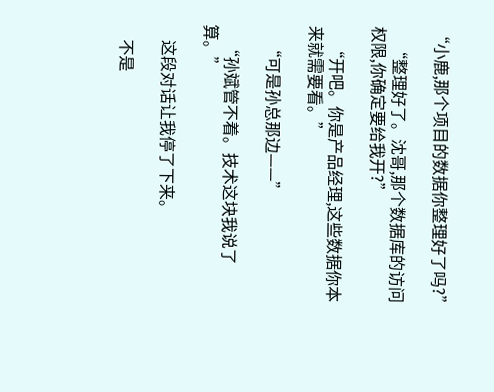“小鹿,那个项目的数据你整理好了吗?”

    “整理好了。沈哥,那个数据库的访问权限,你确定要给我开?”

    “开吧。你是产品经理,这些数据你本来就需要看。”

    “可是孙总那边——”

    “孙斌管不着。技术这块我说了算。”

    这段对话让我停了下来。

    不是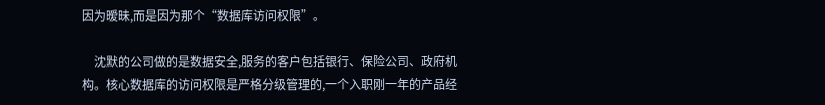因为暧昧,而是因为那个“数据库访问权限”。

    沈默的公司做的是数据安全,服务的客户包括银行、保险公司、政府机构。核心数据库的访问权限是严格分级管理的,一个入职刚一年的产品经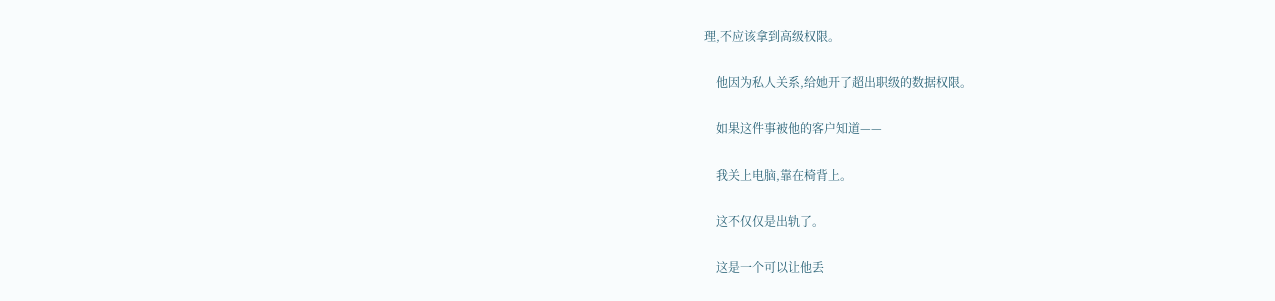理,不应该拿到高级权限。

    他因为私人关系,给她开了超出职级的数据权限。

    如果这件事被他的客户知道——

    我关上电脑,靠在椅背上。

    这不仅仅是出轨了。

    这是一个可以让他丢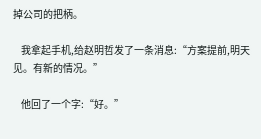掉公司的把柄。

    我拿起手机,给赵明哲发了一条消息:“方案提前,明天见。有新的情况。”

    他回了一个字:“好。”